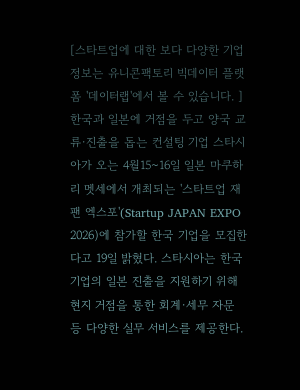[스타트업에 대한 보다 다양한 기업정보는 유니콘팩토리 빅데이터 플랫폼 '데이터랩'에서 볼 수 있습니다. ] 한국과 일본에 거점을 두고 양국 교류·진출을 돕는 컨설팅 기업 스타시아가 오는 4월15~16일 일본 마쿠하리 멧세에서 개최되는 '스타트업 재팬 엑스포'(Startup JAPAN EXPO 2026)에 참가할 한국 기업을 모집한다고 19일 밝혔다. 스타시아는 한국 기업의 일본 진출을 지원하기 위해 현지 거점을 통한 회계·세무 자문 등 다양한 실무 서비스를 제공한다.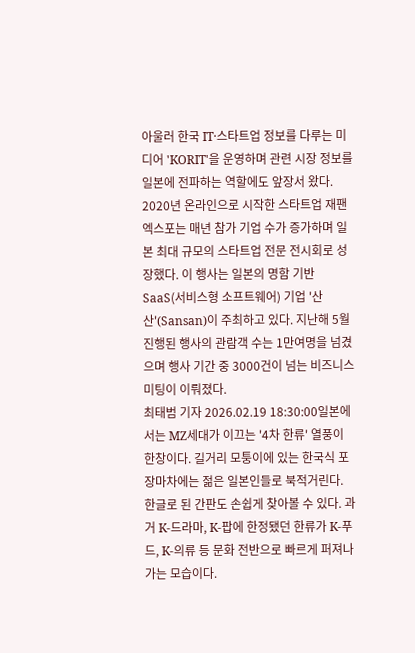아울러 한국 IT·스타트업 정보를 다루는 미디어 'KORIT'을 운영하며 관련 시장 정보를 일본에 전파하는 역할에도 앞장서 왔다. 2020년 온라인으로 시작한 스타트업 재팬 엑스포는 매년 참가 기업 수가 증가하며 일본 최대 규모의 스타트업 전문 전시회로 성장했다. 이 행사는 일본의 명함 기반 SaaS(서비스형 소프트웨어) 기업 '산산'(Sansan)이 주최하고 있다. 지난해 5월 진행된 행사의 관람객 수는 1만여명을 넘겼으며 행사 기간 중 3000건이 넘는 비즈니스 미팅이 이뤄졌다.
최태범 기자 2026.02.19 18:30:00일본에서는 MZ세대가 이끄는 '4차 한류' 열풍이 한창이다. 길거리 모퉁이에 있는 한국식 포장마차에는 젊은 일본인들로 북적거린다. 한글로 된 간판도 손쉽게 찾아볼 수 있다. 과거 K-드라마, K-팝에 한정됐던 한류가 K-푸드, K-의류 등 문화 전반으로 빠르게 퍼져나가는 모습이다.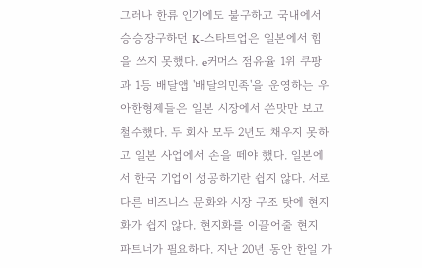그러나 한류 인기에도 불구하고 국내에서 승승장구하던 K-스타트업은 일본에서 힘을 쓰지 못했다. e커머스 점유율 1위 쿠팡과 1등 배달앱 '배달의민족'을 운영하는 우아한형제들은 일본 시장에서 쓴맛만 보고 철수했다. 두 회사 모두 2년도 채우지 못하고 일본 사업에서 손을 떼야 했다. 일본에서 한국 기업이 성공하기란 쉽지 않다. 서로 다른 비즈니스 문화와 시장 구조 탓에 현지화가 쉽지 않다. 현지화를 이끌어줄 현지 파트너가 필요하다. 지난 20년 동안 한일 가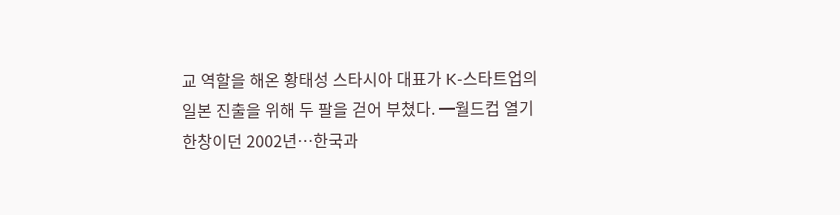교 역할을 해온 황태성 스타시아 대표가 K-스타트업의 일본 진출을 위해 두 팔을 걷어 부쳤다. ━월드컵 열기 한창이던 2002년…한국과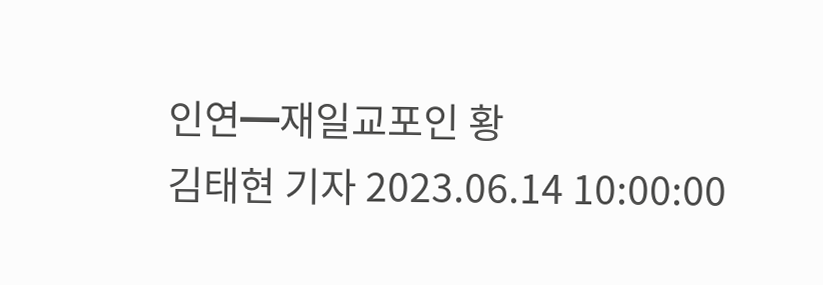인연━재일교포인 황
김태현 기자 2023.06.14 10:00:00